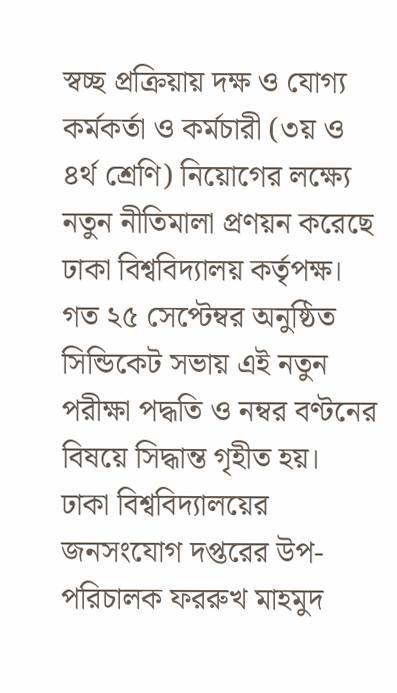স্বচ্ছ প্রক্রিয়ায় দক্ষ ও যোগ্য কর্মকর্তা ও কর্মচারী (৩য় ও ৪র্থ শ্রেণি) নিয়োগের লক্ষ্যে নতুন নীতিমালা প্রণয়ন করেছে ঢাকা বিশ্ববিদ্যালয় কর্তৃপক্ষ। গত ২৫ সেপ্টেম্বর অনুষ্ঠিত সিন্ডিকেট সভায় এই নতুন পরীক্ষা পদ্ধতি ও নম্বর বণ্টনের বিষয়ে সিদ্ধান্ত গৃহীত হয়।
ঢাকা বিশ্ববিদ্যালয়ের জনসংযোগ দপ্তরের উপ-পরিচালক ফররুখ মাহমুদ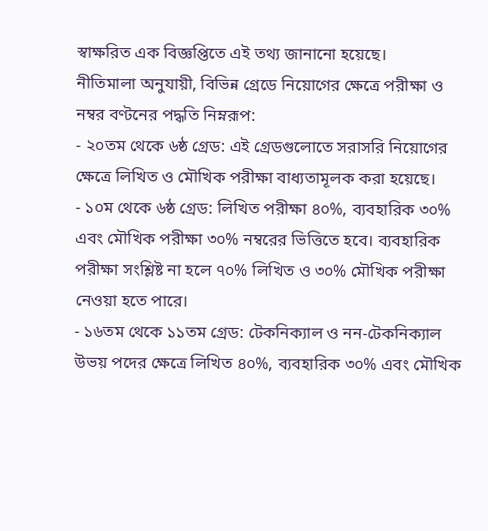স্বাক্ষরিত এক বিজ্ঞপ্তিতে এই তথ্য জানানো হয়েছে।
নীতিমালা অনুযায়ী, বিভিন্ন গ্রেডে নিয়োগের ক্ষেত্রে পরীক্ষা ও নম্বর বণ্টনের পদ্ধতি নিম্নরূপ:
- ২০তম থেকে ৬ষ্ঠ গ্রেড: এই গ্রেডগুলোতে সরাসরি নিয়োগের ক্ষেত্রে লিখিত ও মৌখিক পরীক্ষা বাধ্যতামূলক করা হয়েছে।
- ১০ম থেকে ৬ষ্ঠ গ্রেড: লিখিত পরীক্ষা ৪০%, ব্যবহারিক ৩০% এবং মৌখিক পরীক্ষা ৩০% নম্বরের ভিত্তিতে হবে। ব্যবহারিক পরীক্ষা সংশ্লিষ্ট না হলে ৭০% লিখিত ও ৩০% মৌখিক পরীক্ষা নেওয়া হতে পারে।
- ১৬তম থেকে ১১তম গ্রেড: টেকনিক্যাল ও নন-টেকনিক্যাল উভয় পদের ক্ষেত্রে লিখিত ৪০%, ব্যবহারিক ৩০% এবং মৌখিক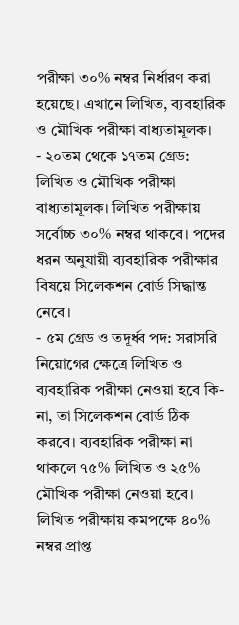পরীক্ষা ৩০% নম্বর নির্ধারণ করা হয়েছে। এখানে লিখিত, ব্যবহারিক ও মৌখিক পরীক্ষা বাধ্যতামূলক।
- ২০তম থেকে ১৭তম গ্রেড: লিখিত ও মৌখিক পরীক্ষা বাধ্যতামূলক। লিখিত পরীক্ষায় সর্বোচ্চ ৩০% নম্বর থাকবে। পদের ধরন অনুযায়ী ব্যবহারিক পরীক্ষার বিষয়ে সিলেকশন বোর্ড সিদ্ধান্ত নেবে।
- ৫ম গ্রেড ও তদূর্ধ্ব পদ: সরাসরি নিয়োগের ক্ষেত্রে লিখিত ও ব্যবহারিক পরীক্ষা নেওয়া হবে কি-না, তা সিলেকশন বোর্ড ঠিক করবে। ব্যবহারিক পরীক্ষা না থাকলে ৭৫% লিখিত ও ২৫% মৌখিক পরীক্ষা নেওয়া হবে।
লিখিত পরীক্ষায় কমপক্ষে ৪০% নম্বর প্রাপ্ত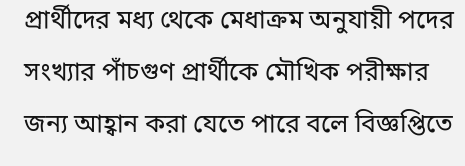প্রার্থীদের মধ্য থেকে মেধাক্রম অনুযায়ী পদের সংখ্যার পাঁচগুণ প্রার্থীকে মৌখিক পরীক্ষার জন্য আহ্বান করা যেতে পারে বলে বিজ্ঞপ্তিতে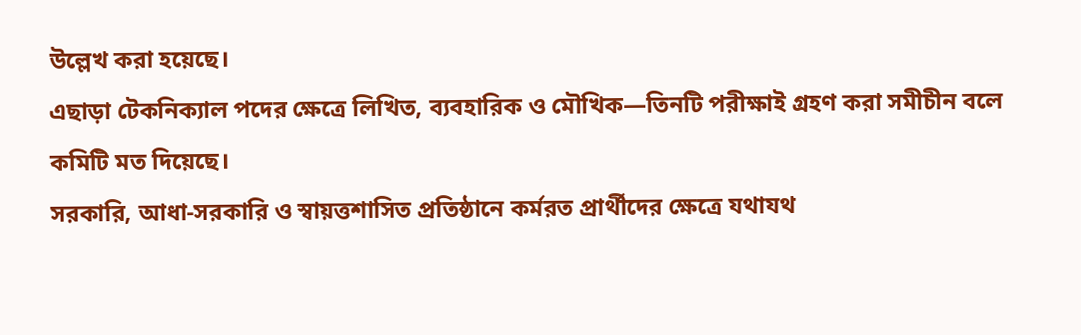উল্লেখ করা হয়েছে।
এছাড়া টেকনিক্যাল পদের ক্ষেত্রে লিখিত, ব্যবহারিক ও মৌখিক—তিনটি পরীক্ষাই গ্রহণ করা সমীচীন বলে কমিটি মত দিয়েছে।
সরকারি, আধা-সরকারি ও স্বায়ত্তশাসিত প্রতিষ্ঠানে কর্মরত প্রার্থীদের ক্ষেত্রে যথাযথ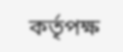কর্তৃপক্ষ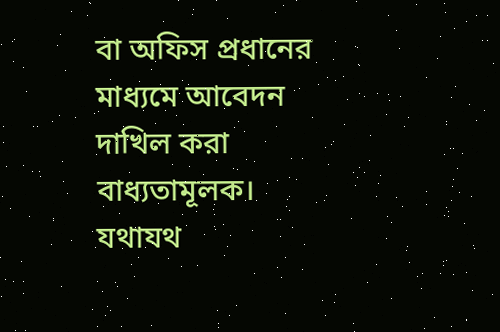বা অফিস প্রধানের মাধ্যমে আবেদন দাখিল করা বাধ্যতামূলক। যথাযথ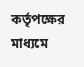কর্তৃপক্ষের মাধ্যমে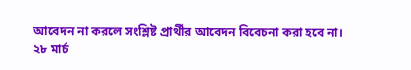আবেদন না করলে সংশ্লিষ্ট প্রার্থীর আবেদন বিবেচনা করা হবে না।
২৮ মার্চ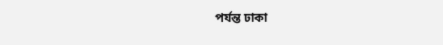পর্যন্ত ঢাকা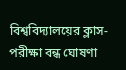বিশ্ববিদ্যালয়ের ক্লাস-পরীক্ষা বন্ধ ঘোষণা